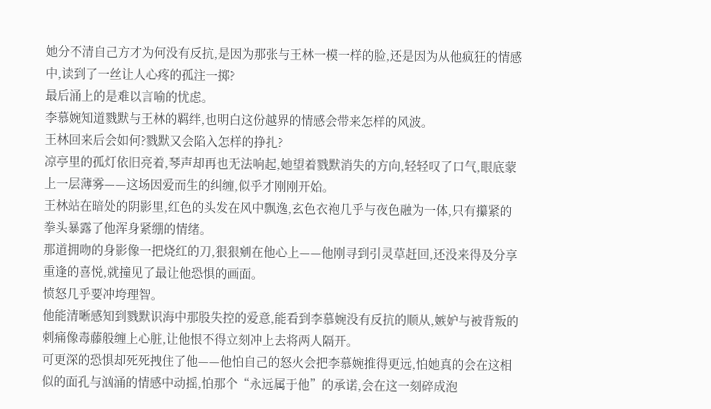她分不清自己方才为何没有反抗,是因为那张与王林一模一样的脸,还是因为从他疯狂的情感中,读到了一丝让人心疼的孤注一掷?
最后涌上的是难以言喻的忧虑。
李慕婉知道戮默与王林的羁绊,也明白这份越界的情感会带来怎样的风波。
王林回来后会如何?戮默又会陷入怎样的挣扎?
凉亭里的孤灯依旧亮着,琴声却再也无法响起,她望着戮默消失的方向,轻轻叹了口气,眼底蒙上一层薄雾——这场因爱而生的纠缠,似乎才刚刚开始。
王林站在暗处的阴影里,红色的头发在风中飘逸,玄色衣袍几乎与夜色融为一体,只有攥紧的拳头暴露了他浑身紧绷的情绪。
那道拥吻的身影像一把烧红的刀,狠狠剜在他心上——他刚寻到引灵草赶回,还没来得及分享重逢的喜悦,就撞见了最让他恐惧的画面。
愤怒几乎要冲垮理智。
他能清晰感知到戮默识海中那股失控的爱意,能看到李慕婉没有反抗的顺从,嫉妒与被背叛的刺痛像毒藤般缠上心脏,让他恨不得立刻冲上去将两人隔开。
可更深的恐惧却死死拽住了他——他怕自己的怒火会把李慕婉推得更远,怕她真的会在这相似的面孔与汹涌的情感中动摇,怕那个“永远属于他”的承诺,会在这一刻碎成泡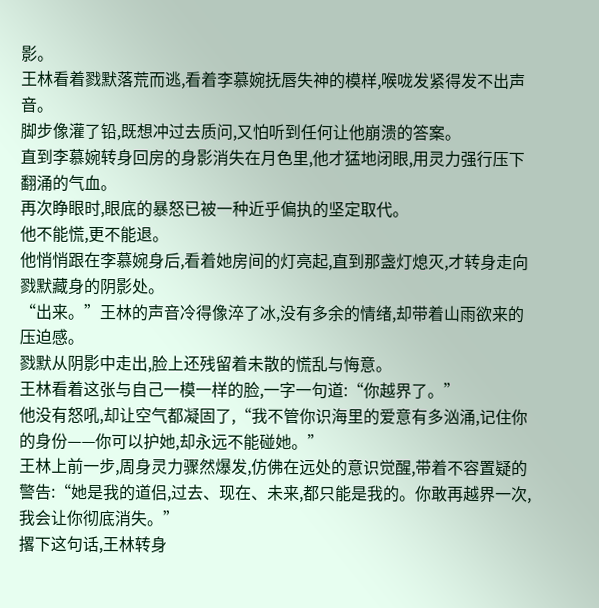影。
王林看着戮默落荒而逃,看着李慕婉抚唇失神的模样,喉咙发紧得发不出声音。
脚步像灌了铅,既想冲过去质问,又怕听到任何让他崩溃的答案。
直到李慕婉转身回房的身影消失在月色里,他才猛地闭眼,用灵力强行压下翻涌的气血。
再次睁眼时,眼底的暴怒已被一种近乎偏执的坚定取代。
他不能慌,更不能退。
他悄悄跟在李慕婉身后,看着她房间的灯亮起,直到那盏灯熄灭,才转身走向戮默藏身的阴影处。
“出来。”王林的声音冷得像淬了冰,没有多余的情绪,却带着山雨欲来的压迫感。
戮默从阴影中走出,脸上还残留着未散的慌乱与悔意。
王林看着这张与自己一模一样的脸,一字一句道:“你越界了。”
他没有怒吼,却让空气都凝固了,“我不管你识海里的爱意有多汹涌,记住你的身份——你可以护她,却永远不能碰她。”
王林上前一步,周身灵力骤然爆发,仿佛在远处的意识觉醒,带着不容置疑的警告:“她是我的道侣,过去、现在、未来,都只能是我的。你敢再越界一次,我会让你彻底消失。”
撂下这句话,王林转身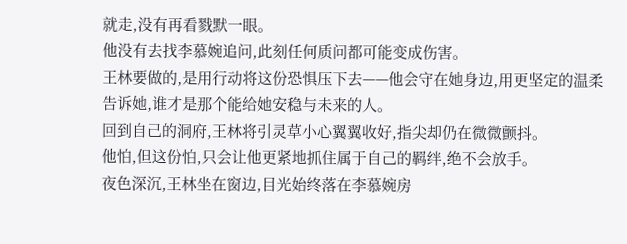就走,没有再看戮默一眼。
他没有去找李慕婉追问,此刻任何质问都可能变成伤害。
王林要做的,是用行动将这份恐惧压下去——他会守在她身边,用更坚定的温柔告诉她,谁才是那个能给她安稳与未来的人。
回到自己的洞府,王林将引灵草小心翼翼收好,指尖却仍在微微颤抖。
他怕,但这份怕,只会让他更紧地抓住属于自己的羁绊,绝不会放手。
夜色深沉,王林坐在窗边,目光始终落在李慕婉房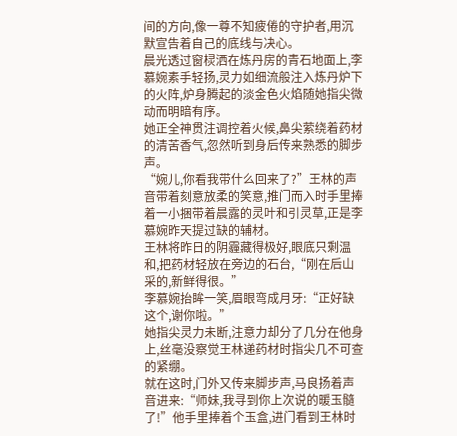间的方向,像一尊不知疲倦的守护者,用沉默宣告着自己的底线与决心。
晨光透过窗棂洒在炼丹房的青石地面上,李慕婉素手轻扬,灵力如细流般注入炼丹炉下的火阵,炉身腾起的淡金色火焰随她指尖微动而明暗有序。
她正全神贯注调控着火候,鼻尖萦绕着药材的清苦香气,忽然听到身后传来熟悉的脚步声。
“婉儿,你看我带什么回来了?”王林的声音带着刻意放柔的笑意,推门而入时手里捧着一小捆带着晨露的灵叶和引灵草,正是李慕婉昨天提过缺的辅材。
王林将昨日的阴霾藏得极好,眼底只剩温和,把药材轻放在旁边的石台,“刚在后山采的,新鲜得很。”
李慕婉抬眸一笑,眉眼弯成月牙:“正好缺这个,谢你啦。”
她指尖灵力未断,注意力却分了几分在他身上,丝毫没察觉王林递药材时指尖几不可查的紧绷。
就在这时,门外又传来脚步声,马良扬着声音进来:“师妹,我寻到你上次说的暖玉髓了!”他手里捧着个玉盒,进门看到王林时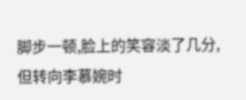脚步一顿,脸上的笑容淡了几分,但转向李慕婉时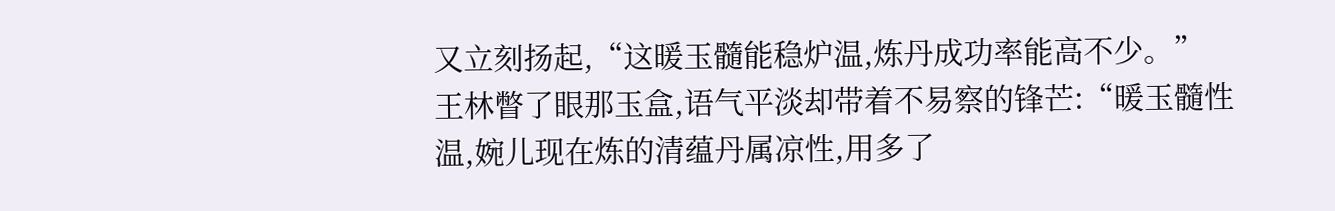又立刻扬起,“这暖玉髓能稳炉温,炼丹成功率能高不少。”
王林瞥了眼那玉盒,语气平淡却带着不易察的锋芒:“暖玉髓性温,婉儿现在炼的清蕴丹属凉性,用多了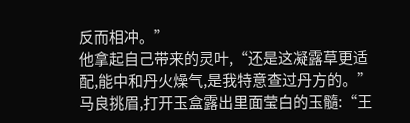反而相冲。”
他拿起自己带来的灵叶,“还是这凝露草更适配,能中和丹火燥气,是我特意查过丹方的。”
马良挑眉,打开玉盒露出里面莹白的玉髓:“王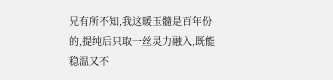兄有所不知,我这暖玉髓是百年份的,提纯后只取一丝灵力融入,既能稳温又不